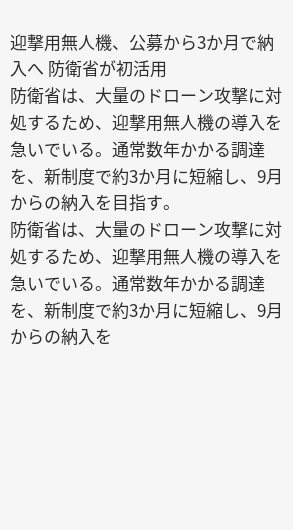迎撃用無人機、公募から3か月で納入へ 防衛省が初活用
防衛省は、大量のドローン攻撃に対処するため、迎撃用無人機の導入を急いでいる。通常数年かかる調達を、新制度で約3か月に短縮し、9月からの納入を目指す。
防衛省は、大量のドローン攻撃に対処するため、迎撃用無人機の導入を急いでいる。通常数年かかる調達を、新制度で約3か月に短縮し、9月からの納入を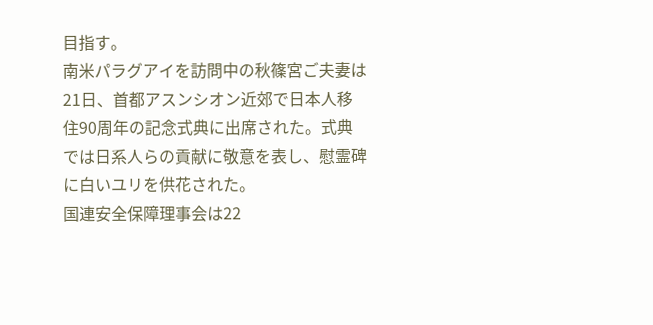目指す。
南米パラグアイを訪問中の秋篠宮ご夫妻は21日、首都アスンシオン近郊で日本人移住90周年の記念式典に出席された。式典では日系人らの貢献に敬意を表し、慰霊碑に白いユリを供花された。
国連安全保障理事会は22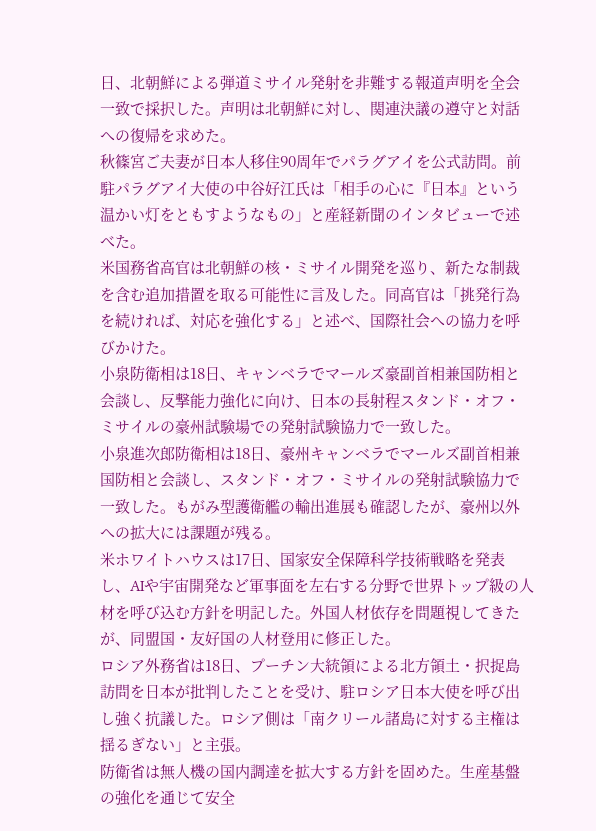日、北朝鮮による弾道ミサイル発射を非難する報道声明を全会一致で採択した。声明は北朝鮮に対し、関連決議の遵守と対話への復帰を求めた。
秋篠宮ご夫妻が日本人移住90周年でパラグアイを公式訪問。前駐パラグアイ大使の中谷好江氏は「相手の心に『日本』という温かい灯をともすようなもの」と産経新聞のインタビューで述べた。
米国務省高官は北朝鮮の核・ミサイル開発を巡り、新たな制裁を含む追加措置を取る可能性に言及した。同高官は「挑発行為を続ければ、対応を強化する」と述べ、国際社会への協力を呼びかけた。
小泉防衛相は18日、キャンベラでマールズ豪副首相兼国防相と会談し、反撃能力強化に向け、日本の長射程スタンド・オフ・ミサイルの豪州試験場での発射試験協力で一致した。
小泉進次郎防衛相は18日、豪州キャンベラでマールズ副首相兼国防相と会談し、スタンド・オフ・ミサイルの発射試験協力で一致した。もがみ型護衛艦の輸出進展も確認したが、豪州以外への拡大には課題が残る。
米ホワイトハウスは17日、国家安全保障科学技術戦略を発表し、AIや宇宙開発など軍事面を左右する分野で世界トップ級の人材を呼び込む方針を明記した。外国人材依存を問題視してきたが、同盟国・友好国の人材登用に修正した。
ロシア外務省は18日、プーチン大統領による北方領土・択捉島訪問を日本が批判したことを受け、駐ロシア日本大使を呼び出し強く抗議した。ロシア側は「南クリール諸島に対する主権は揺るぎない」と主張。
防衛省は無人機の国内調達を拡大する方針を固めた。生産基盤の強化を通じて安全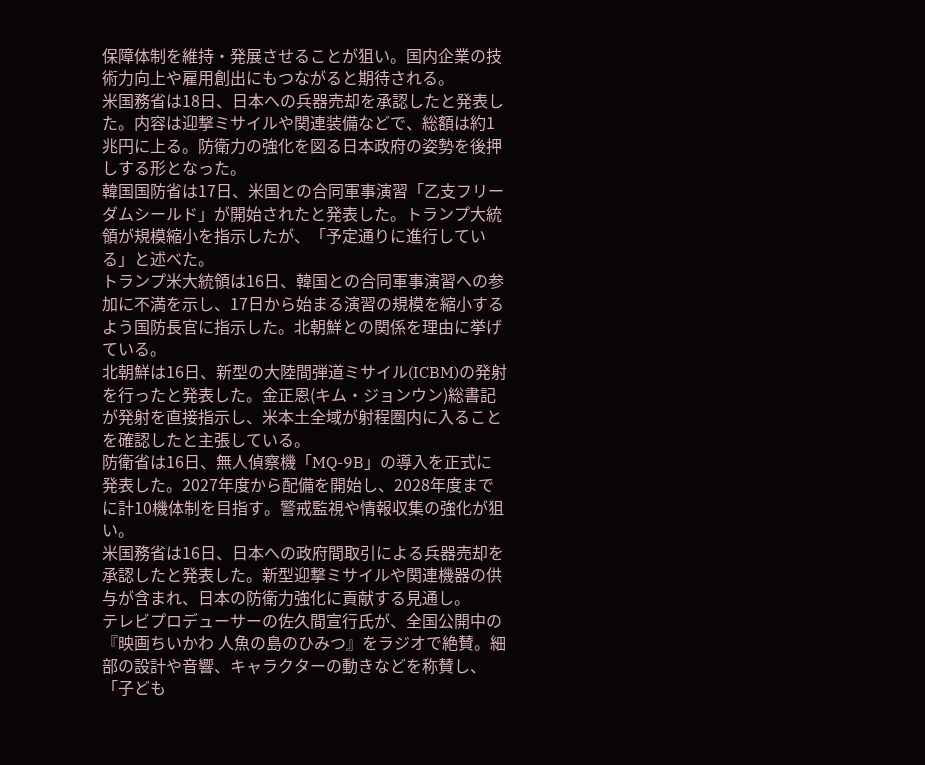保障体制を維持・発展させることが狙い。国内企業の技術力向上や雇用創出にもつながると期待される。
米国務省は18日、日本への兵器売却を承認したと発表した。内容は迎撃ミサイルや関連装備などで、総額は約1兆円に上る。防衛力の強化を図る日本政府の姿勢を後押しする形となった。
韓国国防省は17日、米国との合同軍事演習「乙支フリーダムシールド」が開始されたと発表した。トランプ大統領が規模縮小を指示したが、「予定通りに進行している」と述べた。
トランプ米大統領は16日、韓国との合同軍事演習への参加に不満を示し、17日から始まる演習の規模を縮小するよう国防長官に指示した。北朝鮮との関係を理由に挙げている。
北朝鮮は16日、新型の大陸間弾道ミサイル(ICBM)の発射を行ったと発表した。金正恩(キム・ジョンウン)総書記が発射を直接指示し、米本土全域が射程圏内に入ることを確認したと主張している。
防衛省は16日、無人偵察機「MQ-9B」の導入を正式に発表した。2027年度から配備を開始し、2028年度までに計10機体制を目指す。警戒監視や情報収集の強化が狙い。
米国務省は16日、日本への政府間取引による兵器売却を承認したと発表した。新型迎撃ミサイルや関連機器の供与が含まれ、日本の防衛力強化に貢献する見通し。
テレビプロデューサーの佐久間宣行氏が、全国公開中の『映画ちいかわ 人魚の島のひみつ』をラジオで絶賛。細部の設計や音響、キャラクターの動きなどを称賛し、「子ども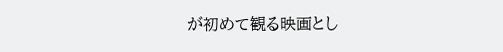が初めて観る映画とし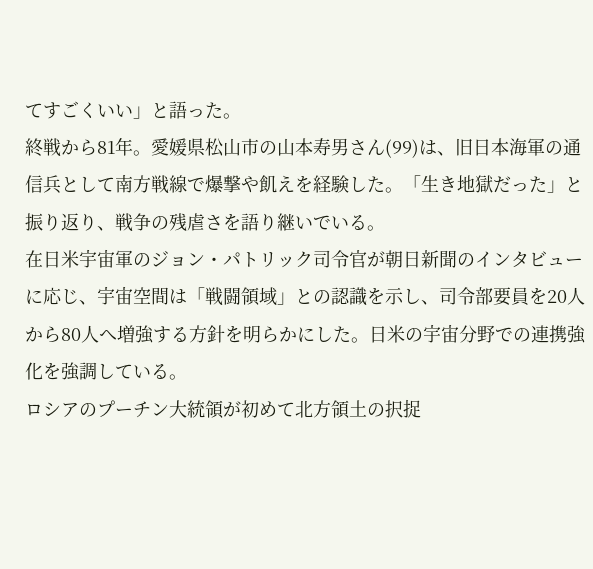てすごくいい」と語った。
終戦から81年。愛媛県松山市の山本寿男さん(99)は、旧日本海軍の通信兵として南方戦線で爆撃や飢えを経験した。「生き地獄だった」と振り返り、戦争の残虐さを語り継いでいる。
在日米宇宙軍のジョン・パトリック司令官が朝日新聞のインタビューに応じ、宇宙空間は「戦闘領域」との認識を示し、司令部要員を20人から80人へ増強する方針を明らかにした。日米の宇宙分野での連携強化を強調している。
ロシアのプーチン大統領が初めて北方領土の択捉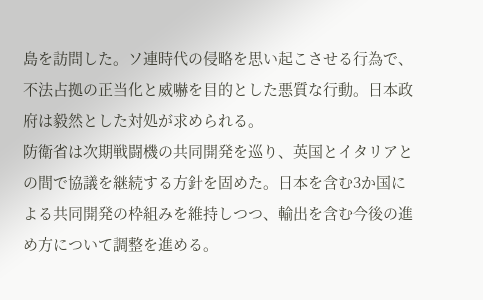島を訪問した。ソ連時代の侵略を思い起こさせる行為で、不法占拠の正当化と威嚇を目的とした悪質な行動。日本政府は毅然とした対処が求められる。
防衛省は次期戦闘機の共同開発を巡り、英国とイタリアとの間で協議を継続する方針を固めた。日本を含む3か国による共同開発の枠組みを維持しつつ、輸出を含む今後の進め方について調整を進める。